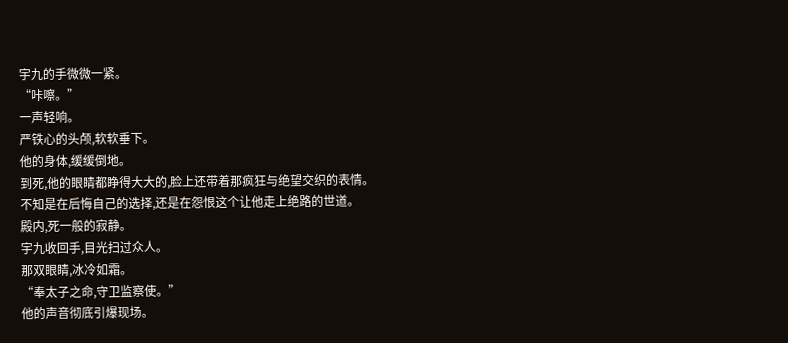宇九的手微微一紧。
“咔嚓。”
一声轻响。
严铁心的头颅,软软垂下。
他的身体,缓缓倒地。
到死,他的眼睛都睁得大大的,脸上还带着那疯狂与绝望交织的表情。
不知是在后悔自己的选择,还是在怨恨这个让他走上绝路的世道。
殿内,死一般的寂静。
宇九收回手,目光扫过众人。
那双眼睛,冰冷如霜。
“奉太子之命,守卫监察使。”
他的声音彻底引爆现场。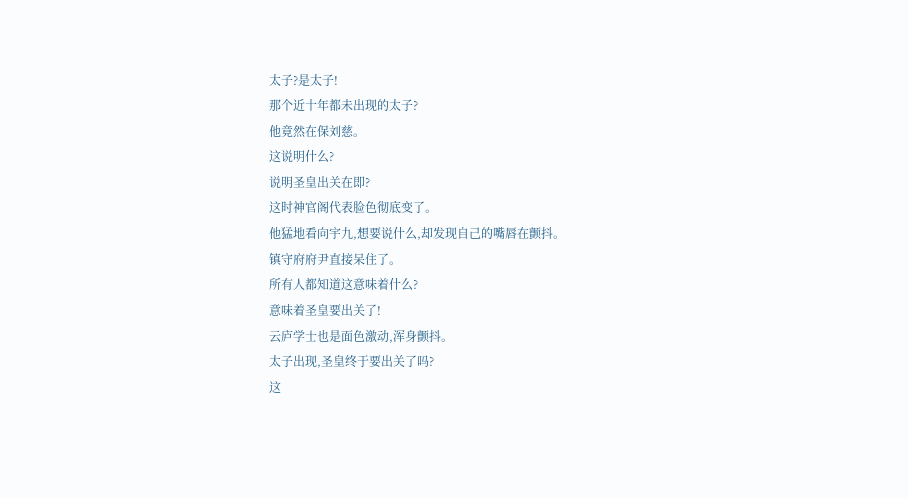太子?是太子!
那个近十年都未出现的太子?
他竟然在保刘慈。
这说明什么?
说明圣皇出关在即?
这时神官阁代表脸色彻底变了。
他猛地看向宇九,想要说什么,却发现自己的嘴唇在颤抖。
镇守府府尹直接呆住了。
所有人都知道这意味着什么?
意味着圣皇要出关了!
云庐学士也是面色激动,浑身颤抖。
太子出现,圣皇终于要出关了吗?
这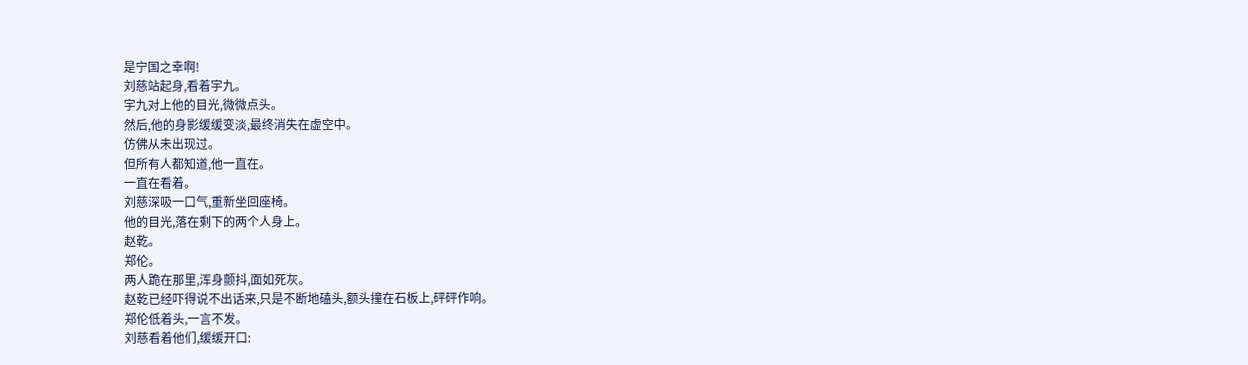是宁国之幸啊!
刘慈站起身,看着宇九。
宇九对上他的目光,微微点头。
然后,他的身影缓缓变淡,最终消失在虚空中。
仿佛从未出现过。
但所有人都知道,他一直在。
一直在看着。
刘慈深吸一口气,重新坐回座椅。
他的目光,落在剩下的两个人身上。
赵乾。
郑伦。
两人跪在那里,浑身颤抖,面如死灰。
赵乾已经吓得说不出话来,只是不断地磕头,额头撞在石板上,砰砰作响。
郑伦低着头,一言不发。
刘慈看着他们,缓缓开口: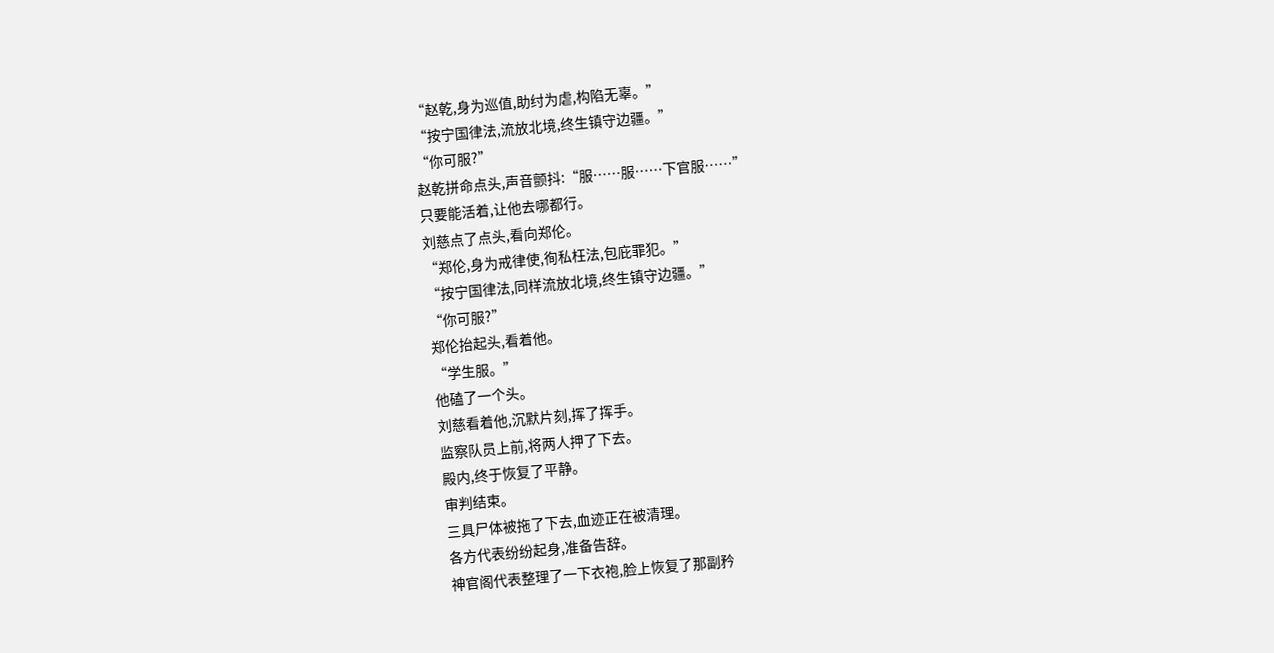“赵乾,身为巡值,助纣为虐,构陷无辜。”
“按宁国律法,流放北境,终生镇守边疆。”
“你可服?”
赵乾拼命点头,声音颤抖:“服……服……下官服……”
只要能活着,让他去哪都行。
刘慈点了点头,看向郑伦。
“郑伦,身为戒律使,徇私枉法,包庇罪犯。”
“按宁国律法,同样流放北境,终生镇守边疆。”
“你可服?”
郑伦抬起头,看着他。
“学生服。”
他磕了一个头。
刘慈看着他,沉默片刻,挥了挥手。
监察队员上前,将两人押了下去。
殿内,终于恢复了平静。
审判结束。
三具尸体被拖了下去,血迹正在被清理。
各方代表纷纷起身,准备告辞。
神官阁代表整理了一下衣袍,脸上恢复了那副矜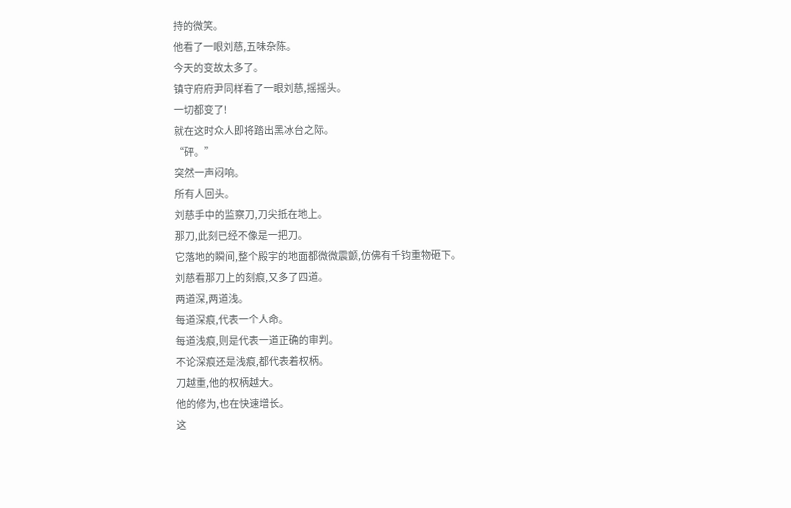持的微笑。
他看了一眼刘慈,五味杂陈。
今天的变故太多了。
镇守府府尹同样看了一眼刘慈,摇摇头。
一切都变了!
就在这时众人即将踏出黑冰台之际。
“砰。”
突然一声闷响。
所有人回头。
刘慈手中的监察刀,刀尖抵在地上。
那刀,此刻已经不像是一把刀。
它落地的瞬间,整个殿宇的地面都微微震颤,仿佛有千钧重物砸下。
刘慈看那刀上的刻痕,又多了四道。
两道深,两道浅。
每道深痕,代表一个人命。
每道浅痕,则是代表一道正确的审判。
不论深痕还是浅痕,都代表着权柄。
刀越重,他的权柄越大。
他的修为,也在快速增长。
这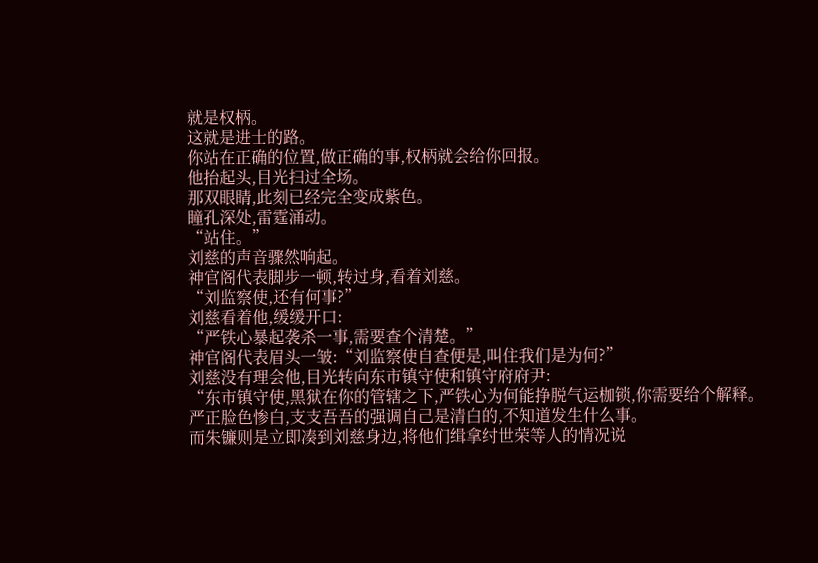就是权柄。
这就是进士的路。
你站在正确的位置,做正确的事,权柄就会给你回报。
他抬起头,目光扫过全场。
那双眼睛,此刻已经完全变成紫色。
瞳孔深处,雷霆涌动。
“站住。”
刘慈的声音骤然响起。
神官阁代表脚步一顿,转过身,看着刘慈。
“刘监察使,还有何事?”
刘慈看着他,缓缓开口:
“严铁心暴起袭杀一事,需要查个清楚。”
神官阁代表眉头一皱:“刘监察使自查便是,叫住我们是为何?”
刘慈没有理会他,目光转向东市镇守使和镇守府府尹:
“东市镇守使,黑狱在你的管辖之下,严铁心为何能挣脱气运枷锁,你需要给个解释。
严正脸色惨白,支支吾吾的强调自己是清白的,不知道发生什么事。
而朱镰则是立即凑到刘慈身边,将他们缉拿纣世荣等人的情况说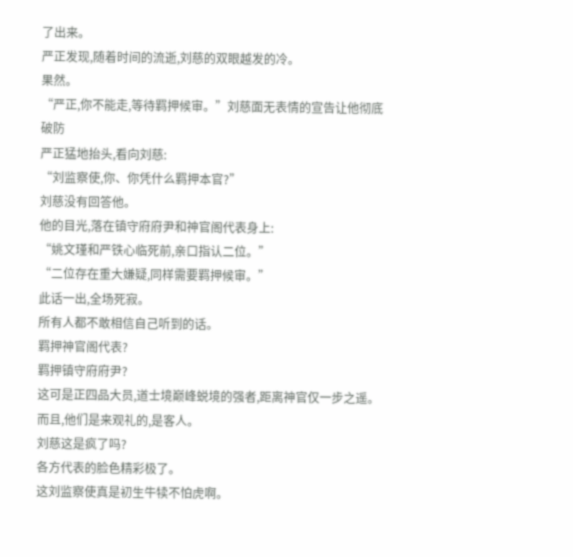了出来。
严正发现,随着时间的流逝,刘慈的双眼越发的冷。
果然。
“严正,你不能走,等待羁押候审。”刘慈面无表情的宣告让他彻底破防
严正猛地抬头,看向刘慈:
“刘监察使,你、你凭什么羁押本官?”
刘慈没有回答他。
他的目光,落在镇守府府尹和神官阁代表身上:
“姚文瑾和严铁心临死前,亲口指认二位。”
“二位存在重大嫌疑,同样需要羁押候审。”
此话一出,全场死寂。
所有人都不敢相信自己听到的话。
羁押神官阁代表?
羁押镇守府府尹?
这可是正四品大员,道士境巅峰蜕境的强者,距离神官仅一步之遥。
而且,他们是来观礼的,是客人。
刘慈这是疯了吗?
各方代表的脸色精彩极了。
这刘监察使真是初生牛犊不怕虎啊。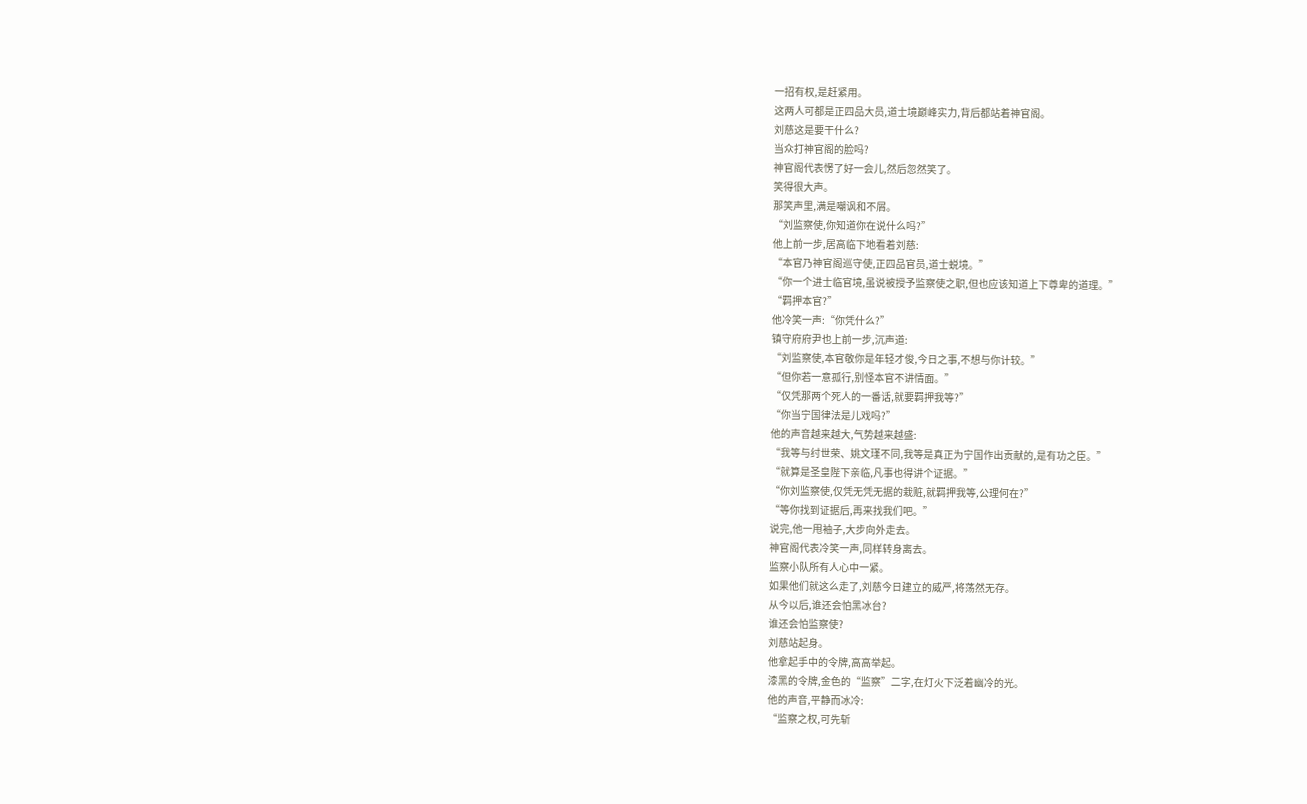一招有权,是赶紧用。
这两人可都是正四品大员,道士境巅峰实力,背后都站着神官阁。
刘慈这是要干什么?
当众打神官阁的脸吗?
神官阁代表愣了好一会儿,然后忽然笑了。
笑得很大声。
那笑声里,满是嘲讽和不屑。
“刘监察使,你知道你在说什么吗?”
他上前一步,居高临下地看着刘慈:
“本官乃神官阁巡守使,正四品官员,道士蜕境。”
“你一个进士临官境,虽说被授予监察使之职,但也应该知道上下尊卑的道理。”
“羁押本官?”
他冷笑一声:“你凭什么?”
镇守府府尹也上前一步,沉声道:
“刘监察使,本官敬你是年轻才俊,今日之事,不想与你计较。”
“但你若一意孤行,别怪本官不讲情面。”
“仅凭那两个死人的一番话,就要羁押我等?”
“你当宁国律法是儿戏吗?”
他的声音越来越大,气势越来越盛:
“我等与纣世荣、姚文瑾不同,我等是真正为宁国作出贡献的,是有功之臣。”
“就算是圣皇陛下亲临,凡事也得讲个证据。”
“你刘监察使,仅凭无凭无据的栽赃,就羁押我等,公理何在?”
“等你找到证据后,再来找我们吧。”
说完,他一甩袖子,大步向外走去。
神官阁代表冷笑一声,同样转身离去。
监察小队所有人心中一紧。
如果他们就这么走了,刘慈今日建立的威严,将荡然无存。
从今以后,谁还会怕黑冰台?
谁还会怕监察使?
刘慈站起身。
他拿起手中的令牌,高高举起。
漆黑的令牌,金色的“监察”二字,在灯火下泛着幽冷的光。
他的声音,平静而冰冷:
“监察之权,可先斩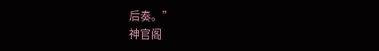后奏。”
神官阁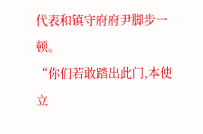代表和镇守府府尹脚步一顿。
“你们若敢踏出此门,本使立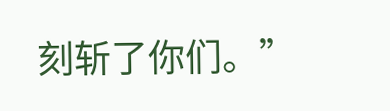刻斩了你们。”